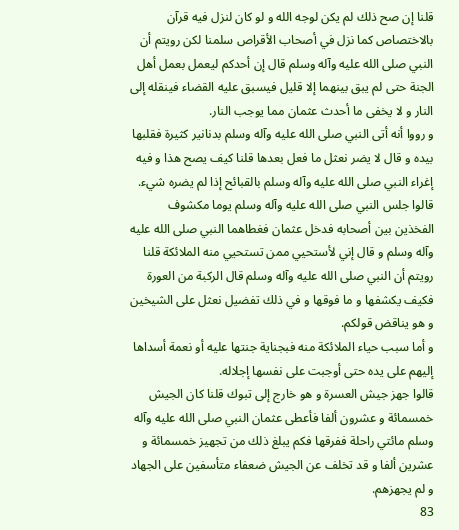قلنا إن صح ذلك لم يكن لوجه الله و لو كان لنزل فيه قرآن بالاختصاص كما نزل في أصحاب الأقراص سلمنا لكن رويتم أن النبي صلى الله عليه وآله وسلم قال إن أحدكم ليعمل بعمل أهل الجنة حتى لم يبق بينهما إلا قليل فيسبق عليه القضاء فينقله إلى النار و لا يخفى ما أحدث عثمان مما يوجب النار.
و رووا أنه أتى النبي صلى الله عليه وآله وسلم بدنانير كثيرة فقلبها بيده و قال لا يضر نعثل ما فعل بعدها قلنا كيف يصح هذا و فيه إغراء النبي صلى الله عليه وآله وسلم بالقبائح إذا لم يضره شيء.
قالوا جلس النبي صلى الله عليه وآله وسلم يوما مكشوف الفخذين بين أصحابه فدخل عثمان فغطاهما النبي صلى الله عليه وآله وسلم و قال إني لأستحيي ممن تستحيي منه الملائكة قلنا رويتم أن النبي صلى الله عليه وآله وسلم قال الركبة من العورة فكيف يكشفها و ما فوقها و في ذلك تفضيل نعثل على الشيخين و هو يناقض قولكم.
و أما سبب حياء الملائكة منه فبجناية جنتها عليه أو نعمة أسداها إليهم على يده حتى أوجبت على نفسها إجلاله.
قالوا جهز جيش العسرة و هو خارج إلى تبوك قلنا كان الجيش خمسمائة و عشرون ألفا فأعطى عثمان النبي صلى الله عليه وآله وسلم مائتي راحلة ففرقها فكم يبلغ ذلك من تجهيز خمسمائة و عشرين ألفا و قد تخلف عن الجيش ضعفاء متأسفين على الجهاد و لم يجهزهم.
83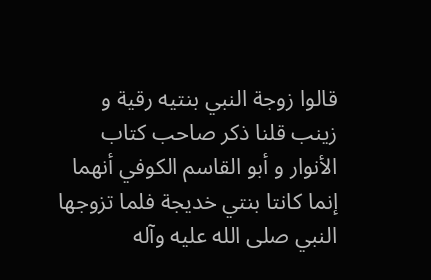قالوا زوجة النبي بنتيه رقية و زينب قلنا ذكر صاحب كتاب الأنوار و أبو القاسم الكوفي أنهما إنما كانتا بنتي خديجة فلما تزوجها النبي صلى الله عليه وآله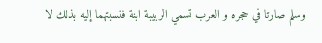وسلم صارتا في حجره و العرب تسمي الربيبة ابنة فنسبتهما إليه بذلك لا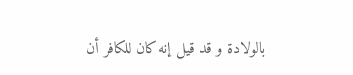بالولادة و قد قيل إنه كان للكافر أن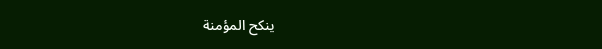ينكح المؤمنة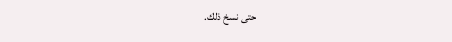حتى نسخ ذلك.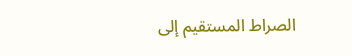الصراط المستقيم إلى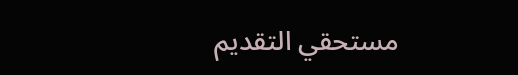مستحقي التقديم